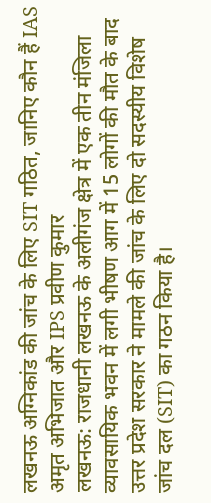लखनऊ अग्निकांड की जांच के लिए SIT गठित, जानिए कौन हैं IAS अमृत अभिजात और IPS प्रवीण कुमार
लखनऊ: राजधानी लखनऊ के अलीगंज क्षेत्र में एक तीन मंजिला व्यावसायिक भवन में लगी भीषण आग में 15 लोगों की मौत के बाद उत्तर प्रदेश सरकार ने मामले की जांच के लिए दो सदस्यीय विशेष जांच दल (SIT) का गठन किया है।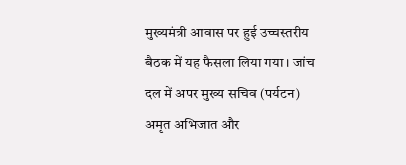मुख्यमंत्री आवास पर हुई उच्चस्तरीय बैठक में यह फैसला लिया गया। जांच दल में अपर मुख्य सचिव (पर्यटन) अमृत अभिजात और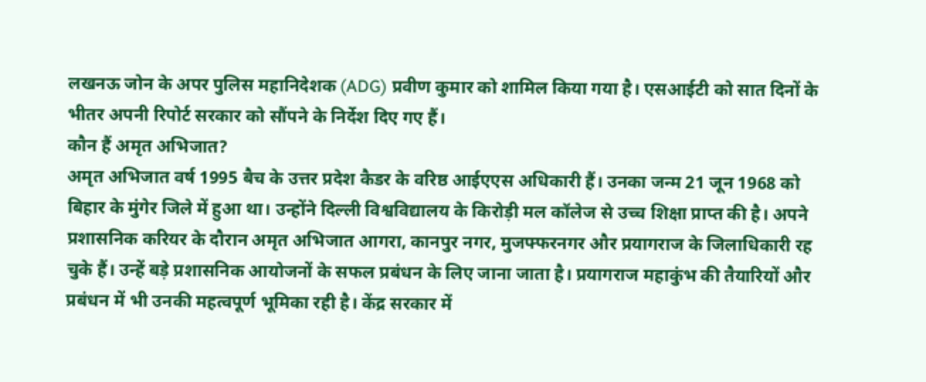लखनऊ जोन के अपर पुलिस महानिदेशक (ADG) प्रवीण कुमार को शामिल किया गया है। एसआईटी को सात दिनों के भीतर अपनी रिपोर्ट सरकार को सौंपने के निर्देश दिए गए हैं।
कौन हैं अमृत अभिजात?
अमृत अभिजात वर्ष 1995 बैच के उत्तर प्रदेश कैडर के वरिष्ठ आईएएस अधिकारी हैं। उनका जन्म 21 जून 1968 को बिहार के मुंगेर जिले में हुआ था। उन्होंने दिल्ली विश्वविद्यालय के किरोड़ी मल कॉलेज से उच्च शिक्षा प्राप्त की है। अपने प्रशासनिक करियर के दौरान अमृत अभिजात आगरा, कानपुर नगर, मुजफ्फरनगर और प्रयागराज के जिलाधिकारी रह चुके हैं। उन्हें बड़े प्रशासनिक आयोजनों के सफल प्रबंधन के लिए जाना जाता है। प्रयागराज महाकुंभ की तैयारियों और प्रबंधन में भी उनकी महत्वपूर्ण भूमिका रही है। केंद्र सरकार में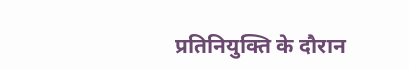प्रतिनियुक्ति के दौरान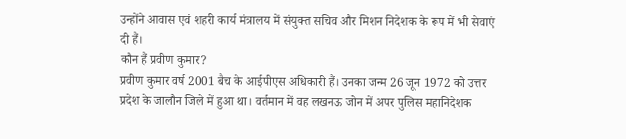उन्होंने आवास एवं शहरी कार्य मंत्रालय में संयुक्त सचिव और मिशन निदेशक के रूप में भी सेवाएं दी हैं।
कौन हैं प्रवीण कुमार?
प्रवीण कुमार वर्ष 2001 बैच के आईपीएस अधिकारी हैं। उनका जन्म 26 जून 1972 को उत्तर प्रदेश के जालौन जिले में हुआ था। वर्तमान में वह लखनऊ जोन में अपर पुलिस महानिदेशक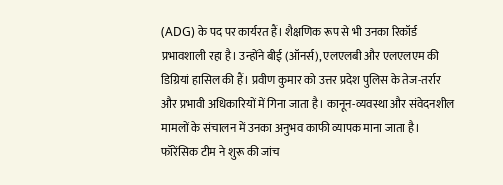(ADG) के पद पर कार्यरत हैं। शैक्षणिक रूप से भी उनका रिकॉर्ड प्रभावशाली रहा है। उन्होंने बीई (ऑनर्स), एलएलबी और एलएलएम की डिग्रियां हासिल की हैं। प्रवीण कुमार को उत्तर प्रदेश पुलिस के तेज-तर्रार और प्रभावी अधिकारियों में गिना जाता है। कानून-व्यवस्था और संवेदनशील मामलों के संचालन में उनका अनुभव काफी व्यापक माना जाता है।
फॉरेंसिक टीम ने शुरू की जांच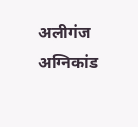अलीगंज अग्निकांड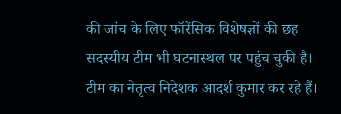की जांच के लिए फॉरेंसिक विशेषज्ञों की छह सदस्यीय टीम भी घटनास्थल पर पहुंच चुकी है। टीम का नेतृत्व निदेशक आदर्श कुमार कर रहे हैं।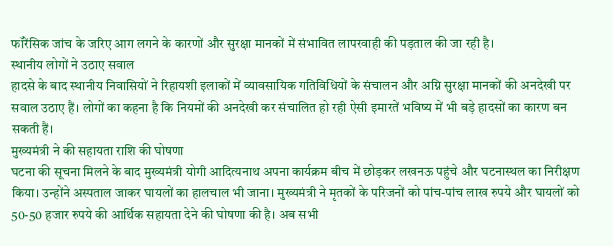फॉरेंसिक जांच के जरिए आग लगने के कारणों और सुरक्षा मानकों में संभावित लापरवाही की पड़ताल की जा रही है।
स्थानीय लोगों ने उठाए सवाल
हादसे के बाद स्थानीय निवासियों ने रिहायशी इलाकों में व्यावसायिक गतिविधियों के संचालन और अग्नि सुरक्षा मानकों की अनदेखी पर सवाल उठाए हैं। लोगों का कहना है कि नियमों की अनदेखी कर संचालित हो रही ऐसी इमारतें भविष्य में भी बड़े हादसों का कारण बन सकती हैं।
मुख्यमंत्री ने की सहायता राशि की घोषणा
घटना की सूचना मिलने के बाद मुख्यमंत्री योगी आदित्यनाथ अपना कार्यक्रम बीच में छोड़कर लखनऊ पहुंचे और घटनास्थल का निरीक्षण किया। उन्होंने अस्पताल जाकर घायलों का हालचाल भी जाना। मुख्यमंत्री ने मृतकों के परिजनों को पांच-पांच लाख रुपये और घायलों को 50-50 हजार रुपये की आर्थिक सहायता देने की घोषणा की है। अब सभी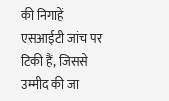की निगाहें एसआईटी जांच पर टिकी हैं, जिससे उम्मीद की जा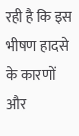रही है कि इस भीषण हादसे के कारणों और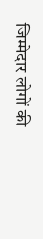जिम्मेदार लोगों की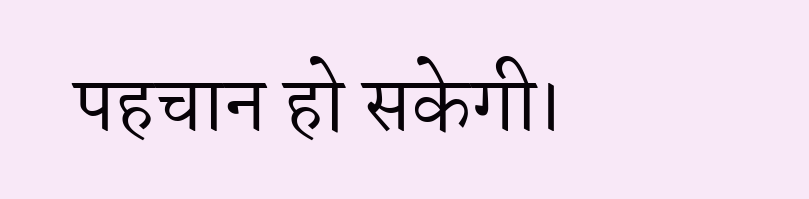पहचान हो सकेगी।